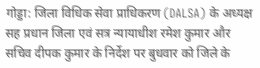गोड्डा: जिला विधिक सेवा प्राधिकरण (DALSA) के अध्यक्ष सह प्रधान जिला एवं सत्र न्यायाधीश रमेश कुमार और सचिव दीपक कुमार के निर्देश पर बुधवार को जिले के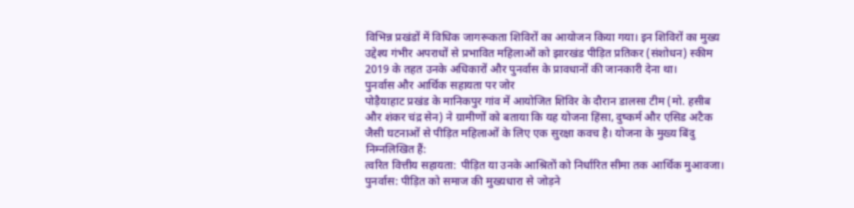विभिन्न प्रखंडों में विधिक जागरूकता शिविरों का आयोजन किया गया। इन शिविरों का मुख्य उद्देश्य गंभीर अपराधों से प्रभावित महिलाओं को झारखंड पीड़ित प्रतिकर (संशोधन) स्कीम 2019 के तहत उनके अधिकारों और पुनर्वास के प्रावधानों की जानकारी देना था।
पुनर्वास और आर्थिक सहायता पर जोर
पोड़ैयाहाट प्रखंड के मानिकपुर गांव में आयोजित शिविर के दौरान डालसा टीम (मो. हसीब और शंकर चंद्र सेन) ने ग्रामीणों को बताया कि यह योजना हिंसा, दुष्कर्म और एसिड अटैक जैसी घटनाओं से पीड़ित महिलाओं के लिए एक सुरक्षा कवच है। योजना के मुख्य बिंदु निम्नलिखित हैं:
त्वरित वित्तीय सहायता: पीड़ित या उनके आश्रितों को निर्धारित सीमा तक आर्थिक मुआवजा।
पुनर्वास: पीड़ित को समाज की मुख्यधारा से जोड़ने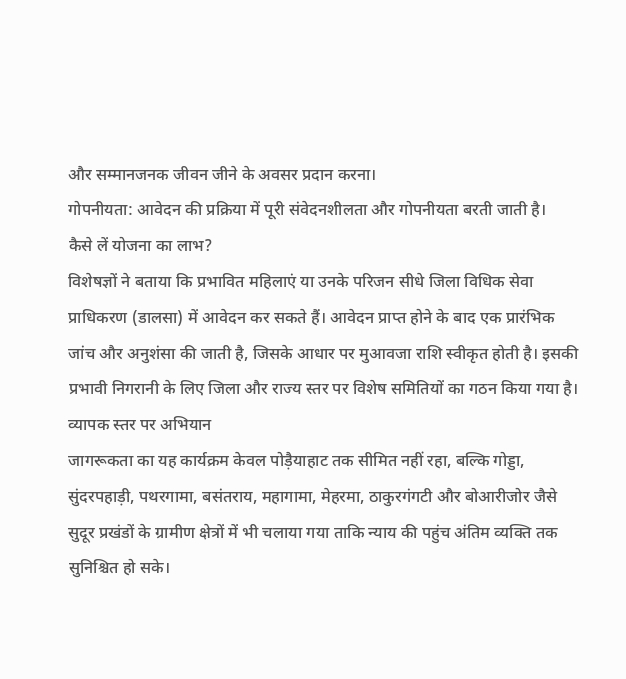और सम्मानजनक जीवन जीने के अवसर प्रदान करना।
गोपनीयता: आवेदन की प्रक्रिया में पूरी संवेदनशीलता और गोपनीयता बरती जाती है।
कैसे लें योजना का लाभ?
विशेषज्ञों ने बताया कि प्रभावित महिलाएं या उनके परिजन सीधे जिला विधिक सेवा प्राधिकरण (डालसा) में आवेदन कर सकते हैं। आवेदन प्राप्त होने के बाद एक प्रारंभिक जांच और अनुशंसा की जाती है, जिसके आधार पर मुआवजा राशि स्वीकृत होती है। इसकी प्रभावी निगरानी के लिए जिला और राज्य स्तर पर विशेष समितियों का गठन किया गया है।
व्यापक स्तर पर अभियान
जागरूकता का यह कार्यक्रम केवल पोड़ैयाहाट तक सीमित नहीं रहा, बल्कि गोड्डा, सुंदरपहाड़ी, पथरगामा, बसंतराय, महागामा, मेहरमा, ठाकुरगंगटी और बोआरीजोर जैसे सुदूर प्रखंडों के ग्रामीण क्षेत्रों में भी चलाया गया ताकि न्याय की पहुंच अंतिम व्यक्ति तक सुनिश्चित हो सके।